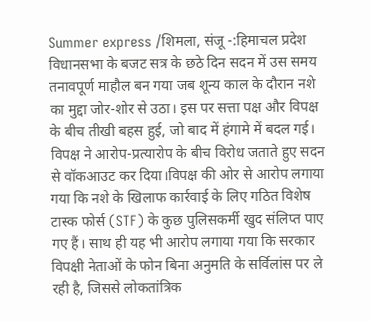Summer express /शिमला, संजू -:हिमाचल प्रदेश विधानसभा के बजट सत्र के छठे दिन सदन में उस समय तनावपूर्ण माहौल बन गया जब शून्य काल के दौरान नशे का मुद्दा जोर-शोर से उठा। इस पर सत्ता पक्ष और विपक्ष के बीच तीखी बहस हुई, जो बाद में हंगामे में बदल गई। विपक्ष ने आरोप-प्रत्यारोप के बीच विरोध जताते हुए सदन से वॉकआउट कर दिया।विपक्ष की ओर से आरोप लगाया गया कि नशे के खिलाफ कार्रवाई के लिए गठित विशेष टास्क फोर्स (STF) के कुछ पुलिसकर्मी खुद संलिप्त पाए गए हैं। साथ ही यह भी आरोप लगाया गया कि सरकार विपक्षी नेताओं के फोन बिना अनुमति के सर्विलांस पर ले रही है, जिससे लोकतांत्रिक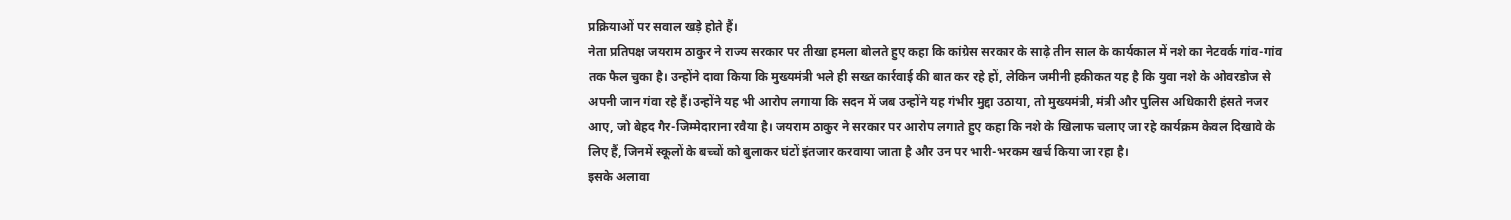प्रक्रियाओं पर सवाल खड़े होते हैं।
नेता प्रतिपक्ष जयराम ठाकुर ने राज्य सरकार पर तीखा हमला बोलते हुए कहा कि कांग्रेस सरकार के साढ़े तीन साल के कार्यकाल में नशे का नेटवर्क गांव-गांव तक फैल चुका है। उन्होंने दावा किया कि मुख्यमंत्री भले ही सख्त कार्रवाई की बात कर रहे हों, लेकिन जमीनी हकीकत यह है कि युवा नशे के ओवरडोज से अपनी जान गंवा रहे हैं।उन्होंने यह भी आरोप लगाया कि सदन में जब उन्होंने यह गंभीर मुद्दा उठाया, तो मुख्यमंत्री, मंत्री और पुलिस अधिकारी हंसते नजर आए, जो बेहद गैर-जिम्मेदाराना रवैया है। जयराम ठाकुर ने सरकार पर आरोप लगाते हुए कहा कि नशे के खिलाफ चलाए जा रहे कार्यक्रम केवल दिखावे के लिए हैं, जिनमें स्कूलों के बच्चों को बुलाकर घंटों इंतजार करवाया जाता है और उन पर भारी-भरकम खर्च किया जा रहा है।
इसके अलावा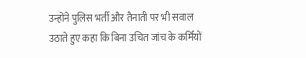उन्होंने पुलिस भर्ती और तैनाती पर भी सवाल उठाते हुए कहा कि बिना उचित जांच के कर्मियों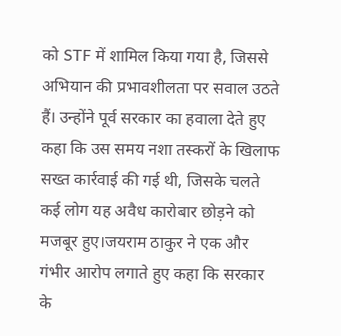को STF में शामिल किया गया है, जिससे अभियान की प्रभावशीलता पर सवाल उठते हैं। उन्होंने पूर्व सरकार का हवाला देते हुए कहा कि उस समय नशा तस्करों के खिलाफ सख्त कार्रवाई की गई थी, जिसके चलते कई लोग यह अवैध कारोबार छोड़ने को मजबूर हुए।जयराम ठाकुर ने एक और गंभीर आरोप लगाते हुए कहा कि सरकार के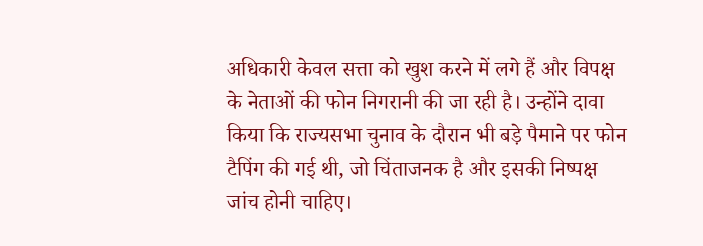अधिकारी केवल सत्ता को खुश करने में लगे हैं और विपक्ष के नेताओं की फोन निगरानी की जा रही है। उन्होंने दावा किया कि राज्यसभा चुनाव के दौरान भी बड़े पैमाने पर फोन टैपिंग की गई थी, जो चिंताजनक है और इसकी निष्पक्ष जांच होनी चाहिए।